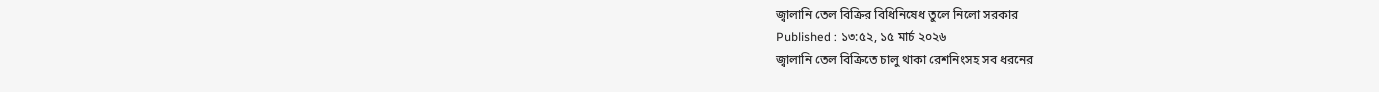জ্বালানি তেল বিক্রির বিধিনিষেধ তুলে নিলো সরকার
Published : ১৩:৫২, ১৫ মার্চ ২০২৬
জ্বালানি তেল বিক্রিতে চালু থাকা রেশনিংসহ সব ধরনের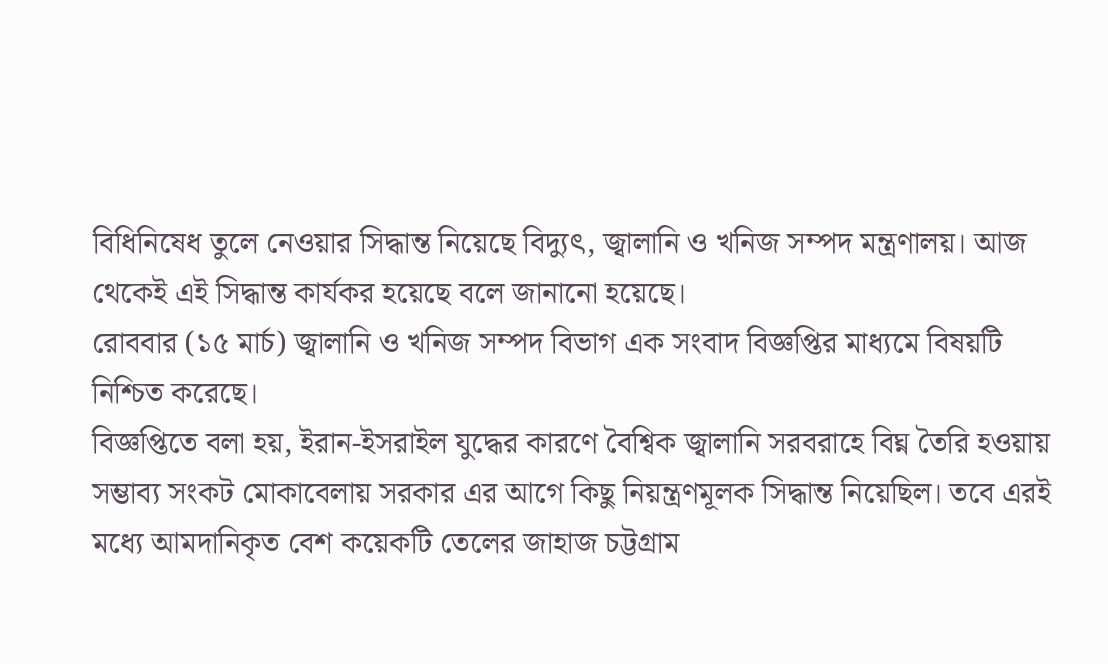বিধিনিষেধ তুলে নেওয়ার সিদ্ধান্ত নিয়েছে বিদ্যুৎ, জ্বালানি ও খনিজ সম্পদ মন্ত্রণালয়। আজ থেকেই এই সিদ্ধান্ত কার্যকর হয়েছে বলে জানানো হয়েছে।
রোববার (১৫ মার্চ) জ্বালানি ও খনিজ সম্পদ বিভাগ এক সংবাদ বিজ্ঞপ্তির মাধ্যমে বিষয়টি নিশ্চিত করেছে।
বিজ্ঞপ্তিতে বলা হয়, ইরান-ইসরাইল যুদ্ধের কারণে বৈশ্বিক জ্বালানি সরবরাহে বিঘ্ন তৈরি হওয়ায় সম্ভাব্য সংকট মোকাবেলায় সরকার এর আগে কিছু নিয়ন্ত্রণমূলক সিদ্ধান্ত নিয়েছিল। তবে এরই মধ্যে আমদানিকৃত বেশ কয়েকটি তেলের জাহাজ চট্টগ্রাম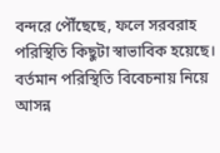বন্দরে পৌঁছেছে, ফলে সরবরাহ পরিস্থিতি কিছুটা স্বাভাবিক হয়েছে।
বর্তমান পরিস্থিতি বিবেচনায় নিয়ে আসন্ন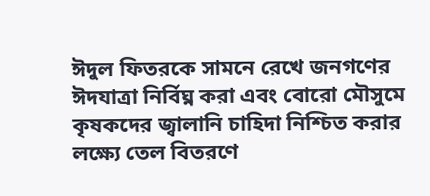ঈদুল ফিতরকে সামনে রেখে জনগণের ঈদযাত্রা নির্বিঘ্ন করা এবং বোরো মৌসুমে কৃষকদের জ্বালানি চাহিদা নিশ্চিত করার লক্ষ্যে তেল বিতরণে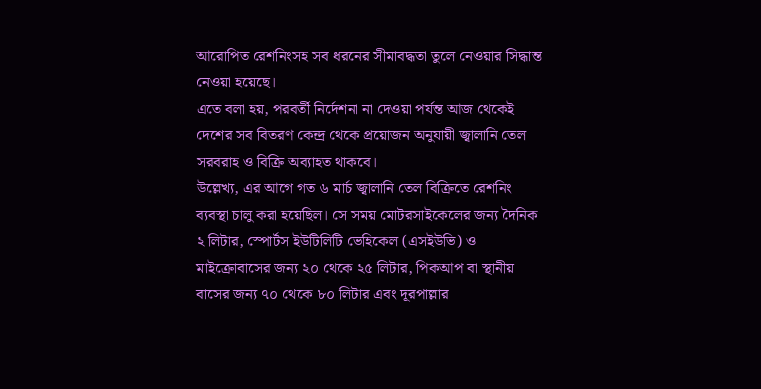আরোপিত রেশনিংসহ সব ধরনের সীমাবদ্ধতা তুলে নেওয়ার সিদ্ধান্ত নেওয়া হয়েছে।
এতে বলা হয়, পরবর্তী নির্দেশনা না দেওয়া পর্যন্ত আজ থেকেই দেশের সব বিতরণ কেন্দ্র থেকে প্রয়োজন অনুযায়ী জ্বালানি তেল সরবরাহ ও বিক্রি অব্যাহত থাকবে।
উল্লেখ্য, এর আগে গত ৬ মার্চ জ্বালানি তেল বিক্রিতে রেশনিং ব্যবস্থা চালু করা হয়েছিল। সে সময় মোটরসাইকেলের জন্য দৈনিক ২ লিটার, স্পোর্টস ইউটিলিটি ভেহিকেল (এসইউভি) ও মাইক্রোবাসের জন্য ২০ থেকে ২৫ লিটার, পিকআপ বা স্থানীয় বাসের জন্য ৭০ থেকে ৮০ লিটার এবং দূরপাল্লার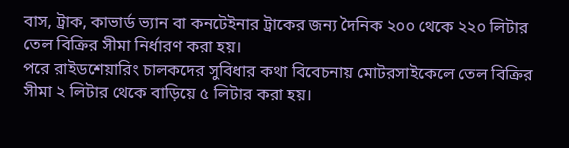বাস, ট্রাক, কাভার্ড ভ্যান বা কনটেইনার ট্রাকের জন্য দৈনিক ২০০ থেকে ২২০ লিটার তেল বিক্রির সীমা নির্ধারণ করা হয়।
পরে রাইডশেয়ারিং চালকদের সুবিধার কথা বিবেচনায় মোটরসাইকেলে তেল বিক্রির সীমা ২ লিটার থেকে বাড়িয়ে ৫ লিটার করা হয়।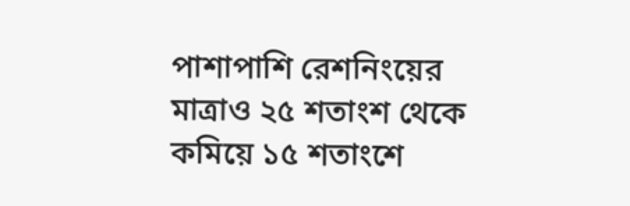পাশাপাশি রেশনিংয়ের মাত্রাও ২৫ শতাংশ থেকে কমিয়ে ১৫ শতাংশে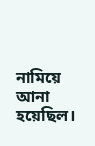নামিয়ে আনা হয়েছিল।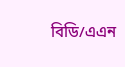বিডি/এএন